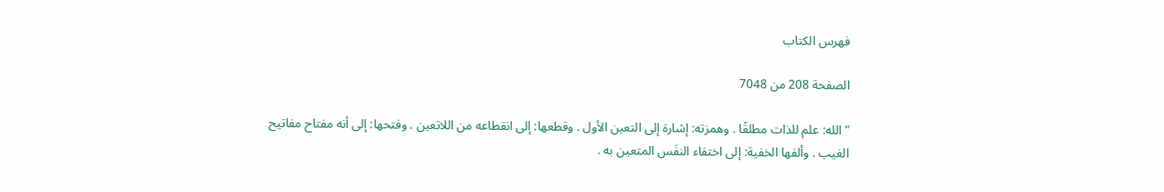فهرس الكتاب

الصفحة 208 من 7048

"الله: علم للذات مطلقًا . وهمزته: إشارة إلى التعين الأول . وقطعها: إلى انقطاعه من اللاتعين . وفتحها: إلى أنه مفتاح مفاتيح الغيب . وألفها الخفية: إلى اختفاء النفَس المتعين به .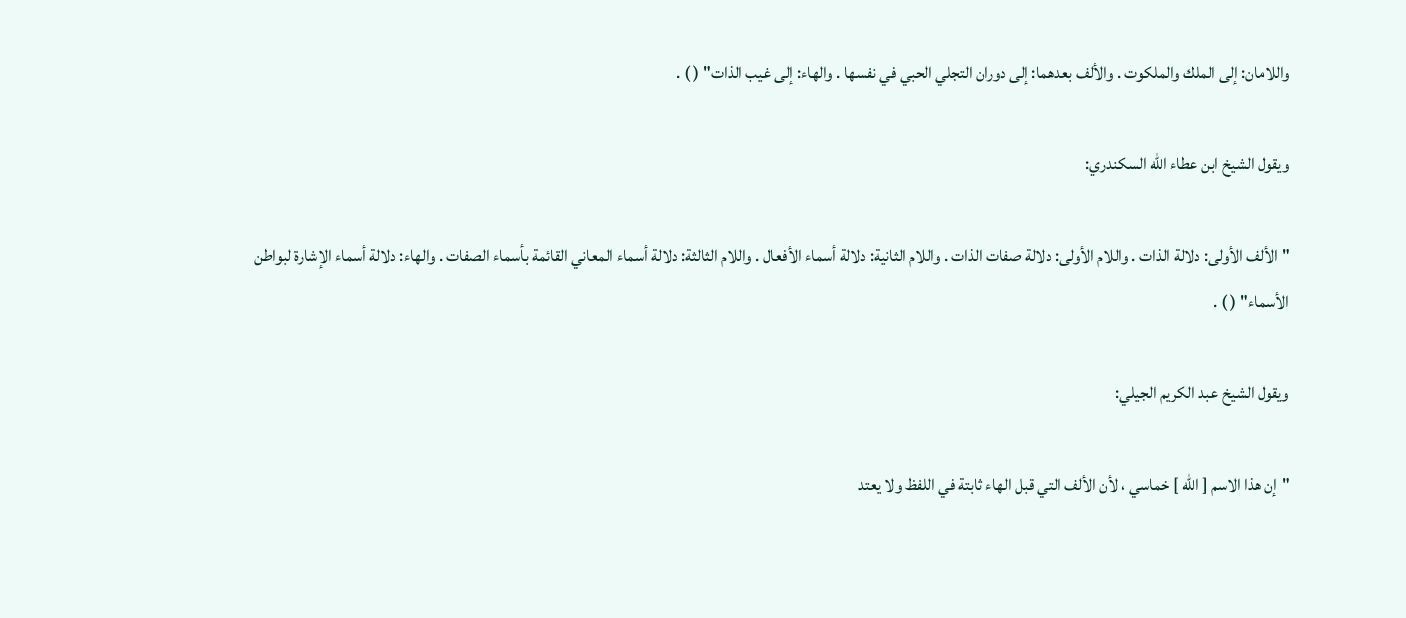واللامان: إلى الملك والملكوت . والألف بعدهما: إلى دوران التجلي الحبي في نفسها . والهاء: إلى غيب الذات" ( ) .

ويقول الشيخ ابن عطاء الله السكندري:

"الألف الأولى: دلالة الذات . واللام الأولى: دلالة صفات الذات . واللام الثانية: دلالة أسماء الأفعال . واللام الثالثة: دلالة أسماء المعاني القائمة بأسماء الصفات . والهاء: دلالة أسماء الإشارة لبواطن الأسماء" ( ) .

ويقول الشيخ عبد الكريم الجيلي:

"إن هذا الاسم [ الله ] خماسي ، لأن الألف التي قبل الهاء ثابتة في اللفظ ولا يعتد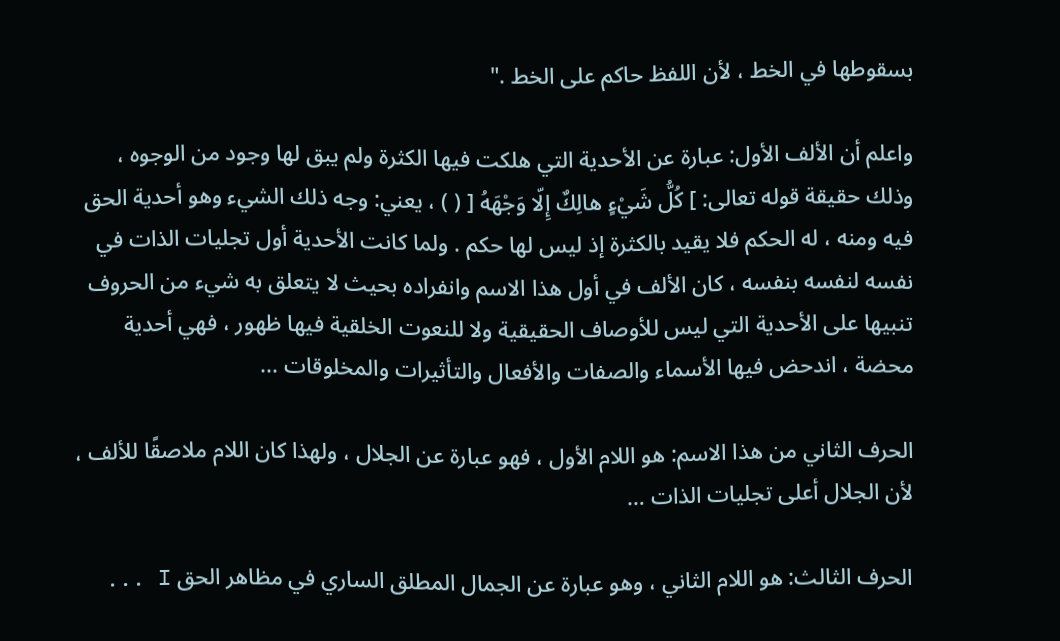بسقوطها في الخط ، لأن اللفظ حاكم على الخط ."

واعلم أن الألف الأول: عبارة عن الأحدية التي هلكت فيها الكثرة ولم يبق لها وجود من الوجوه ، وذلك حقيقة قوله تعالى: ] كُلُّ شَيْءٍ هالِكٌ إِلّا وَجْهَهُ [ ( ) ، يعني: وجه ذلك الشيء وهو أحدية الحق فيه ومنه ، له الحكم فلا يقيد بالكثرة إذ ليس لها حكم . ولما كانت الأحدية أول تجليات الذات في نفسه لنفسه بنفسه ، كان الألف في أول هذا الاسم وانفراده بحيث لا يتعلق به شيء من الحروف تنبيها على الأحدية التي ليس للأوصاف الحقيقية ولا للنعوت الخلقية فيها ظهور ، فهي أحدية محضة ، اندحض فيها الأسماء والصفات والأفعال والتأثيرات والمخلوقات ...

الحرف الثاني من هذا الاسم: هو اللام الأول ، فهو عبارة عن الجلال ، ولهذا كان اللام ملاصقًا للألف ، لأن الجلال أعلى تجليات الذات …

الحرف الثالث: هو اللام الثاني ، وهو عبارة عن الجمال المطلق الساري في مظاهر الحق I ...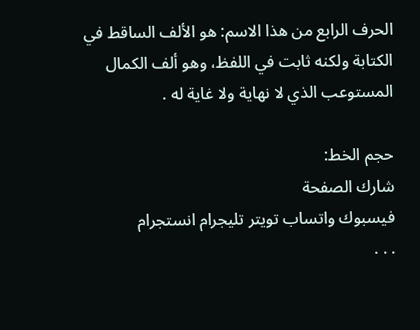الحرف الرابع من هذا الاسم: هو الألف الساقط في الكتابة ولكنه ثابت في اللفظ، وهو ألف الكمال المستوعب الذي لا نهاية ولا غاية له .

حجم الخط:
شارك الصفحة
فيسبوك واتساب تويتر تليجرام انستجرام
. . .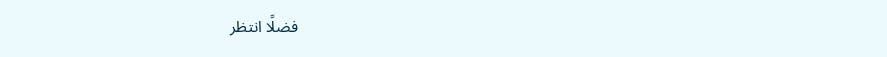فضلًا انتظر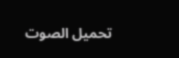تحميل الصوت